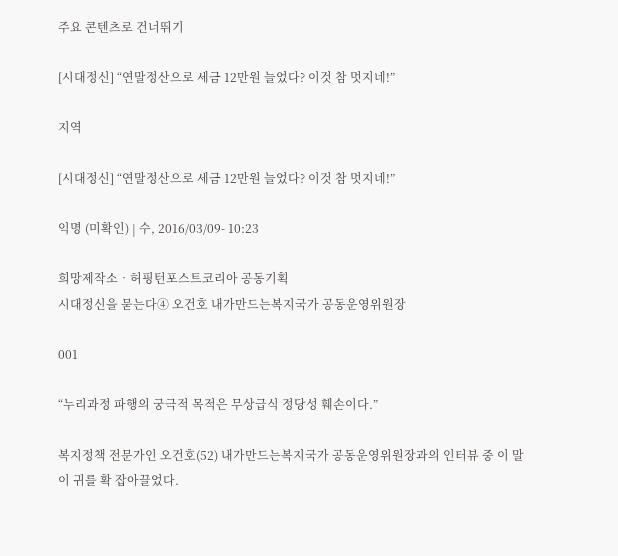주요 콘텐츠로 건너뛰기

[시대정신] “연말정산으로 세금 12만원 늘었다? 이것 참 멋지네!”

지역

[시대정신] “연말정산으로 세금 12만원 늘었다? 이것 참 멋지네!”

익명 (미확인) | 수, 2016/03/09- 10:23

희망제작소‧허핑턴포스트코리아 공동기획
시대정신을 묻는다④ 오건호 내가만드는복지국가 공동운영위원장

001

“누리과정 파행의 궁극적 목적은 무상급식 정당성 훼손이다.”

복지정책 전문가인 오건호(52) 내가만드는복지국가 공동운영위원장과의 인터뷰 중 이 말이 귀를 확 잡아끌었다.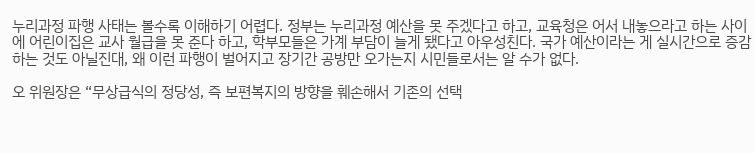누리과정 파행 사태는 볼수록 이해하기 어렵다. 정부는 누리과정 예산을 못 주겠다고 하고, 교육청은 어서 내놓으라고 하는 사이에 어린이집은 교사 월급을 못 준다 하고, 학부모들은 가계 부담이 늘게 됐다고 아우성친다. 국가 예산이라는 게 실시간으로 증감하는 것도 아닐진대, 왜 이런 파행이 벌어지고 장기간 공방만 오가는지 시민들로서는 알 수가 없다.

오 위원장은 “무상급식의 정당성, 즉 보편복지의 방향을 훼손해서 기존의 선택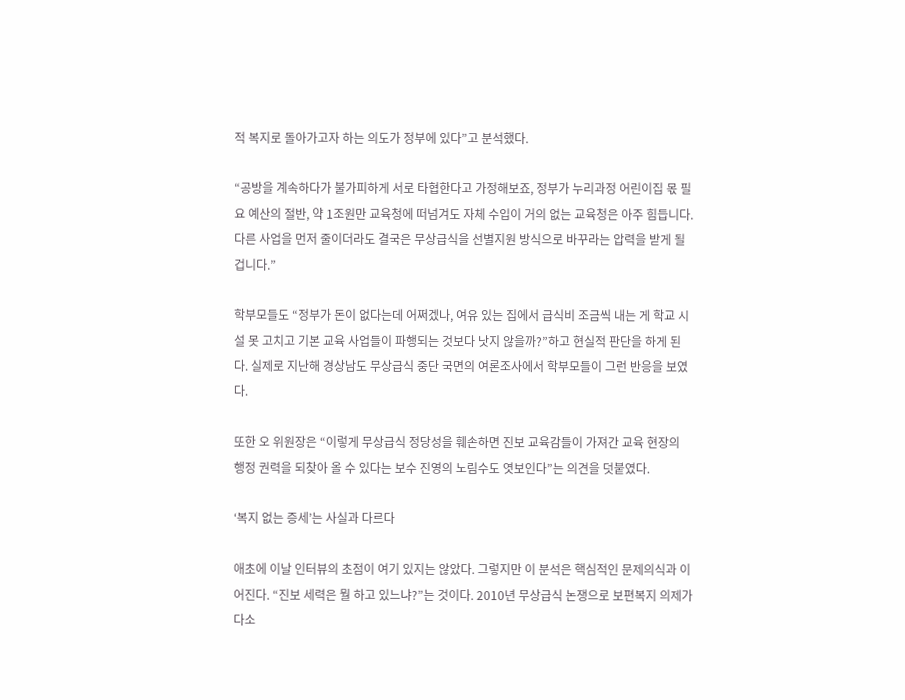적 복지로 돌아가고자 하는 의도가 정부에 있다”고 분석했다.

“공방을 계속하다가 불가피하게 서로 타협한다고 가정해보죠, 정부가 누리과정 어린이집 몫 필요 예산의 절반, 약 1조원만 교육청에 떠넘겨도 자체 수입이 거의 없는 교육청은 아주 힘듭니다. 다른 사업을 먼저 줄이더라도 결국은 무상급식을 선별지원 방식으로 바꾸라는 압력을 받게 될 겁니다.”

학부모들도 “정부가 돈이 없다는데 어쩌겠나, 여유 있는 집에서 급식비 조금씩 내는 게 학교 시설 못 고치고 기본 교육 사업들이 파행되는 것보다 낫지 않을까?”하고 현실적 판단을 하게 된다. 실제로 지난해 경상남도 무상급식 중단 국면의 여론조사에서 학부모들이 그런 반응을 보였다.

또한 오 위원장은 “이렇게 무상급식 정당성을 훼손하면 진보 교육감들이 가져간 교육 현장의 행정 권력을 되찾아 올 수 있다는 보수 진영의 노림수도 엿보인다”는 의견을 덧붙였다.

‘복지 없는 증세’는 사실과 다르다

애초에 이날 인터뷰의 초점이 여기 있지는 않았다. 그렇지만 이 분석은 핵심적인 문제의식과 이어진다. “진보 세력은 뭘 하고 있느냐?”는 것이다. 2010년 무상급식 논쟁으로 보편복지 의제가 다소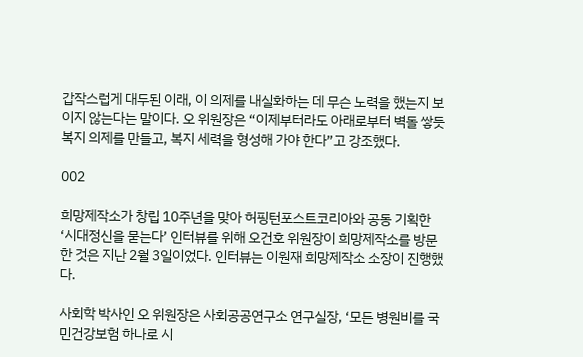갑작스럽게 대두된 이래, 이 의제를 내실화하는 데 무슨 노력을 했는지 보이지 않는다는 말이다. 오 위원장은 “이제부터라도 아래로부터 벽돌 쌓듯 복지 의제를 만들고, 복지 세력을 형성해 가야 한다”고 강조했다.

002

희망제작소가 창립 10주년을 맞아 허핑턴포스트코리아와 공동 기획한 ‘시대정신을 묻는다’ 인터뷰를 위해 오건호 위원장이 희망제작소를 방문한 것은 지난 2월 3일이었다. 인터뷰는 이원재 희망제작소 소장이 진행했다.

사회학 박사인 오 위원장은 사회공공연구소 연구실장, ‘모든 병원비를 국민건강보험 하나로 시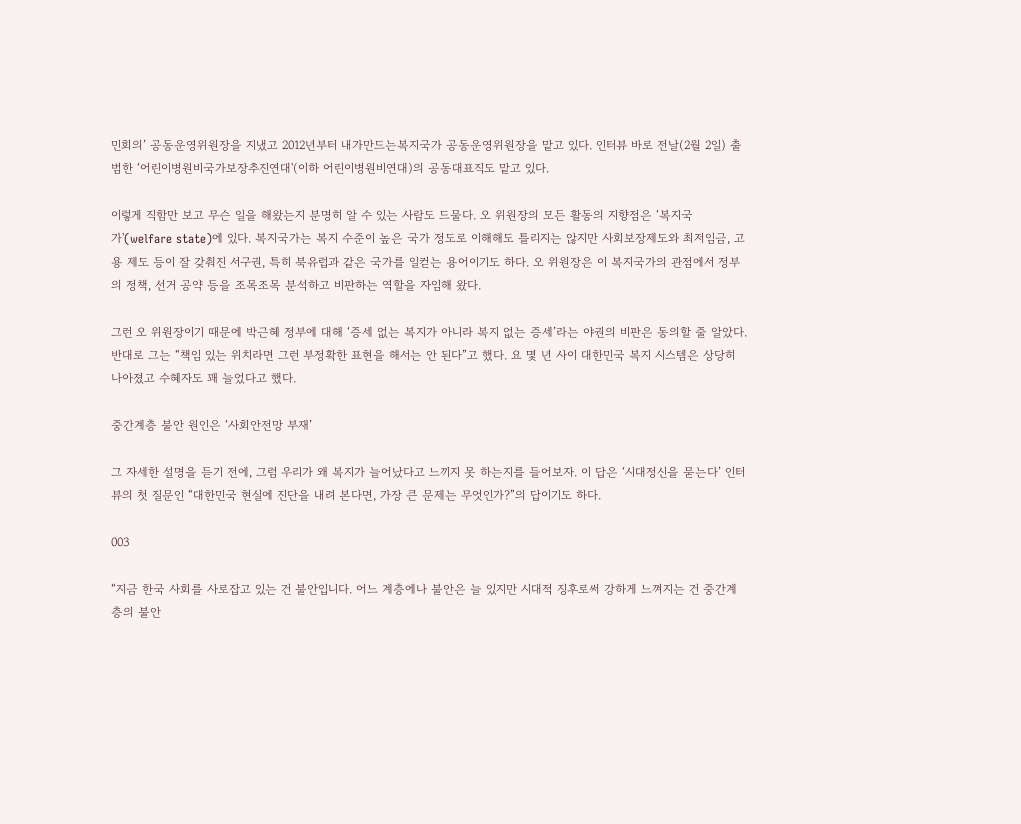민회의’ 공동운영위원장을 지냈고 2012년부터 내가만드는복지국가 공동운영위원장을 맡고 있다. 인터뷰 바로 전날(2월 2일) 출범한 ‘어린이병원비국가보장추진연대'(이하 어린이병원비연대)의 공동대표직도 맡고 있다.

이렇게 직함만 보고 무슨 일을 해왔는지 분명히 알 수 있는 사람도 드물다. 오 위원장의 모든 활동의 지향점은 ‘복지국가'(welfare state)에 있다. 복지국가는 복지 수준이 높은 국가 정도로 이해해도 틀리지는 않지만 사회보장제도와 최저임금, 고용 제도 등이 잘 갖춰진 서구권, 특히 북유럽과 같은 국가를 일컫는 용어이기도 하다. 오 위원장은 이 복지국가의 관점에서 정부의 정책, 선거 공약 등을 조목조목 분석하고 비판하는 역할을 자임해 왔다.

그런 오 위원장이기 때문에 박근혜 정부에 대해 ‘증세 없는 복지가 아니라 복지 없는 증세’라는 야권의 비판은 동의할 줄 알았다. 반대로 그는 “책임 있는 위치라면 그런 부정확한 표현을 해서는 안 된다”고 했다. 요 몇 년 사이 대한민국 복지 시스템은 상당히 나아졌고 수혜자도 꽤 늘었다고 했다.

중간계층 불안 원인은 ‘사회안전망 부재’

그 자세한 설명을 듣기 전에, 그럼 우리가 왜 복지가 늘어났다고 느끼지 못 하는지를 들어보자. 이 답은 ‘시대정신을 묻는다’ 인터뷰의 첫 질문인 “대한민국 현실에 진단을 내려 본다면, 가장 큰 문제는 무엇인가?”의 답이기도 하다.

003

“지금 한국 사회를 사로잡고 있는 건 불안입니다. 어느 계층에나 불안은 늘 있지만 시대적 징후로써 강하게 느껴지는 건 중간계층의 불안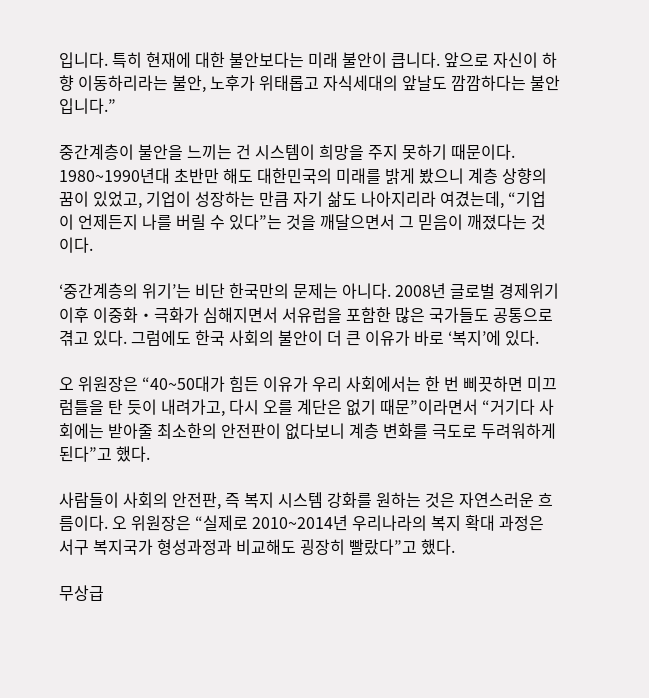입니다. 특히 현재에 대한 불안보다는 미래 불안이 큽니다. 앞으로 자신이 하향 이동하리라는 불안, 노후가 위태롭고 자식세대의 앞날도 깜깜하다는 불안입니다.”

중간계층이 불안을 느끼는 건 시스템이 희망을 주지 못하기 때문이다. 1980~1990년대 초반만 해도 대한민국의 미래를 밝게 봤으니 계층 상향의 꿈이 있었고, 기업이 성장하는 만큼 자기 삶도 나아지리라 여겼는데, “기업이 언제든지 나를 버릴 수 있다”는 것을 깨달으면서 그 믿음이 깨졌다는 것이다.

‘중간계층의 위기’는 비단 한국만의 문제는 아니다. 2008년 글로벌 경제위기 이후 이중화‧극화가 심해지면서 서유럽을 포함한 많은 국가들도 공통으로 겪고 있다. 그럼에도 한국 사회의 불안이 더 큰 이유가 바로 ‘복지’에 있다.

오 위원장은 “40~50대가 힘든 이유가 우리 사회에서는 한 번 삐끗하면 미끄럼틀을 탄 듯이 내려가고, 다시 오를 계단은 없기 때문”이라면서 “거기다 사회에는 받아줄 최소한의 안전판이 없다보니 계층 변화를 극도로 두려워하게 된다”고 했다.

사람들이 사회의 안전판, 즉 복지 시스템 강화를 원하는 것은 자연스러운 흐름이다. 오 위원장은 “실제로 2010~2014년 우리나라의 복지 확대 과정은 서구 복지국가 형성과정과 비교해도 굉장히 빨랐다”고 했다.

무상급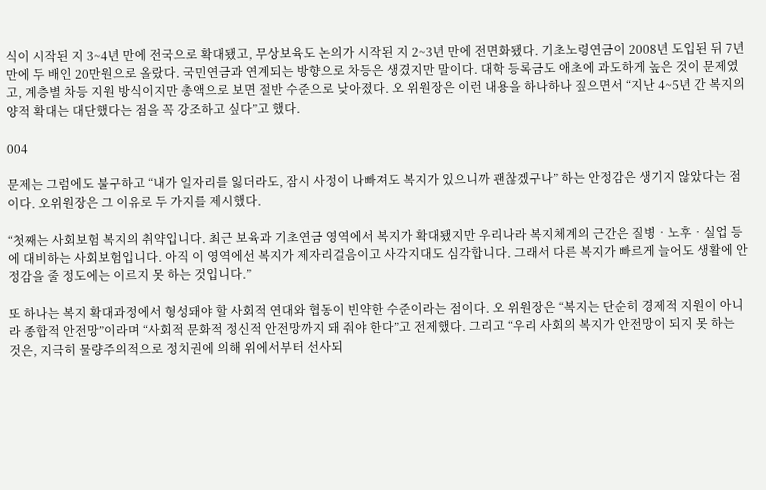식이 시작된 지 3~4년 만에 전국으로 확대됐고, 무상보육도 논의가 시작된 지 2~3년 만에 전면화됐다. 기초노령연금이 2008년 도입된 뒤 7년 만에 두 배인 20만원으로 올랐다. 국민연금과 연계되는 방향으로 차등은 생겼지만 말이다. 대학 등록금도 애초에 과도하게 높은 것이 문제였고, 계층별 차등 지원 방식이지만 총액으로 보면 절반 수준으로 낮아졌다. 오 위원장은 이런 내용을 하나하나 짚으면서 “지난 4~5년 간 복지의 양적 확대는 대단했다는 점을 꼭 강조하고 싶다”고 했다.

004

문제는 그럼에도 불구하고 “내가 일자리를 잃더라도, 잠시 사정이 나빠져도 복지가 있으니까 괜찮겠구나” 하는 안정감은 생기지 않았다는 점이다. 오위원장은 그 이유로 두 가지를 제시했다.

“첫째는 사회보험 복지의 취약입니다. 최근 보육과 기초연금 영역에서 복지가 확대됐지만 우리나라 복지체계의 근간은 질병‧노후‧실업 등에 대비하는 사회보험입니다. 아직 이 영역에선 복지가 제자리걸음이고 사각지대도 심각합니다. 그래서 다른 복지가 빠르게 늘어도 생활에 안정감을 줄 정도에는 이르지 못 하는 것입니다.”

또 하나는 복지 확대과정에서 형성돼야 할 사회적 연대와 협동이 빈약한 수준이라는 점이다. 오 위원장은 “복지는 단순히 경제적 지원이 아니라 종합적 안전망”이라며 “사회적 문화적 정신적 안전망까지 돼 줘야 한다”고 전제했다. 그리고 “우리 사회의 복지가 안전망이 되지 못 하는 것은, 지극히 물량주의적으로 정치권에 의해 위에서부터 선사되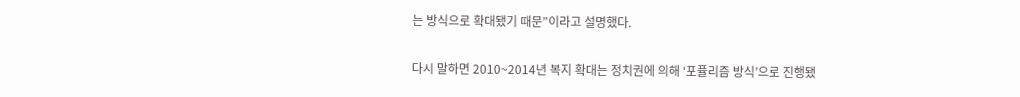는 방식으로 확대됐기 때문”이라고 설명했다.

다시 말하면 2010~2014년 복지 확대는 정치권에 의해 ‘포퓰리즘 방식’으로 진행됐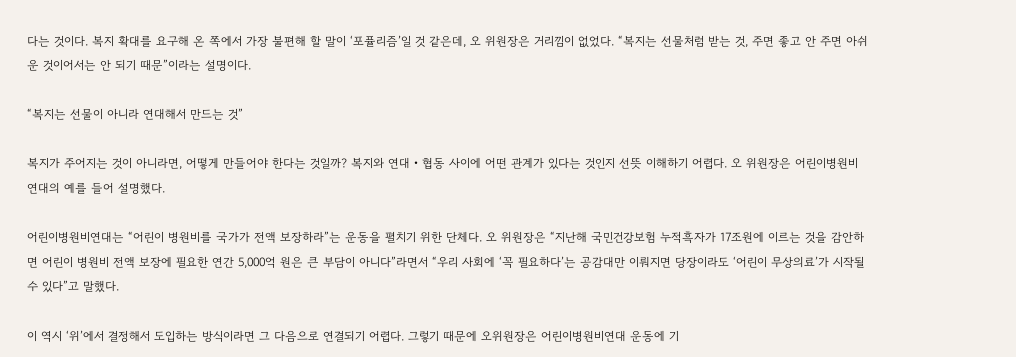다는 것이다. 복지 확대를 요구해 온 쪽에서 가장 불편해 할 말이 ‘포퓰리즘’일 것 같은데, 오 위원장은 거리낌이 없었다. “복지는 선물처럼 받는 것, 주면 좋고 안 주면 아쉬운 것이어서는 안 되기 때문”이라는 설명이다.

“복지는 선물이 아니라 연대해서 만드는 것”

복지가 주어지는 것이 아니라면, 어떻게 만들어야 한다는 것일까? 복지와 연대‧협동 사이에 어떤 관계가 있다는 것인지 선뜻 이해하기 어렵다. 오 위원장은 어린이병원비연대의 예를 들어 설명했다.

어린이병원비연대는 “어린이 병원비를 국가가 전액 보장하라”는 운동을 펼치기 위한 단체다. 오 위원장은 “지난해 국민건강보험 누적흑자가 17조원에 이르는 것을 감안하면 어린이 병원비 전액 보장에 필요한 연간 5,000억 원은 큰 부담이 아니다”라면서 “우리 사회에 ‘꼭 필요하다’는 공감대만 이뤄지면 당장이라도 ‘어린이 무상의료’가 시작될 수 있다”고 말했다.

이 역시 ‘위’에서 결정해서 도입하는 방식이라면 그 다음으로 연결되기 어렵다. 그렇기 때문에 오위원장은 어린이병원비연대 운동에 기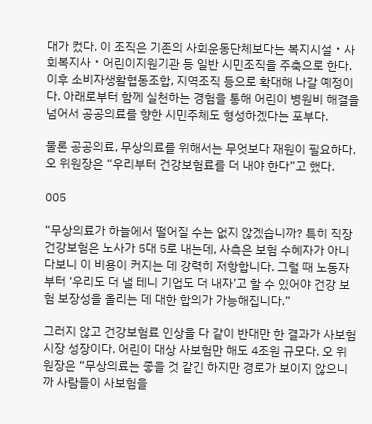대가 컸다. 이 조직은 기존의 사회운동단체보다는 복지시설‧사회복지사‧어린이지원기관 등 일반 시민조직을 주축으로 한다. 이후 소비자생활협동조합, 지역조직 등으로 확대해 나갈 예정이다. 아래로부터 함께 실천하는 경험을 통해 어린이 병원비 해결을 넘어서 공공의료를 향한 시민주체도 형성하겠다는 포부다.

물론 공공의료, 무상의료를 위해서는 무엇보다 재원이 필요하다. 오 위원장은 “우리부터 건강보험료를 더 내야 한다”고 했다.

005

“무상의료가 하늘에서 떨어질 수는 없지 않겠습니까? 특히 직장 건강보험은 노사가 5대 5로 내는데, 사측은 보험 수혜자가 아니다보니 이 비용이 커지는 데 강력히 저항합니다. 그럴 때 노동자부터 ‘우리도 더 낼 테니 기업도 더 내자’고 할 수 있어야 건강 보험 보장성을 올리는 데 대한 합의가 가능해집니다.”

그러지 않고 건강보험료 인상을 다 같이 반대만 한 결과가 사보험 시장 성장이다. 어린이 대상 사보험만 해도 4조원 규모다. 오 위원장은 “무상의료는 좋을 것 같긴 하지만 경로가 보이지 않으니까 사람들이 사보험을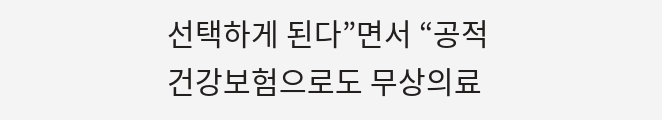선택하게 된다”면서 “공적 건강보험으로도 무상의료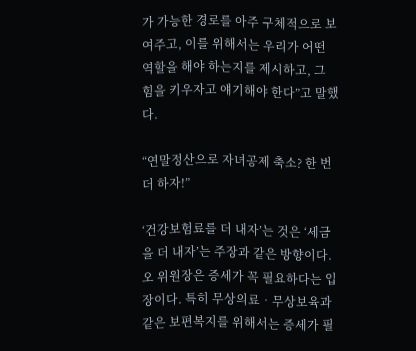가 가능한 경로를 아주 구체적으로 보여주고, 이를 위해서는 우리가 어떤 역할을 해야 하는지를 제시하고, 그 힘을 키우자고 얘기해야 한다”고 말했다.

“연말정산으로 자녀공제 축소? 한 번 더 하자!”

‘건강보험료를 더 내자’는 것은 ‘세금을 더 내자’는 주장과 같은 방향이다. 오 위원장은 증세가 꼭 필요하다는 입장이다. 특히 무상의료‧무상보육과 같은 보편복지를 위해서는 증세가 필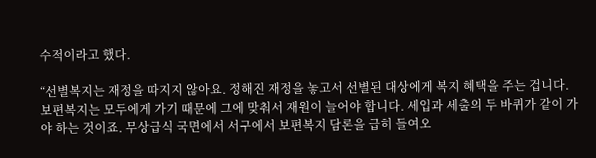수적이라고 했다.

“선별복지는 재정을 따지지 않아요. 정해진 재정을 놓고서 선별된 대상에게 복지 혜택을 주는 겁니다. 보편복지는 모두에게 가기 때문에 그에 맞춰서 재원이 늘어야 합니다. 세입과 세출의 두 바퀴가 같이 가야 하는 것이죠. 무상급식 국면에서 서구에서 보편복지 담론을 급히 들여오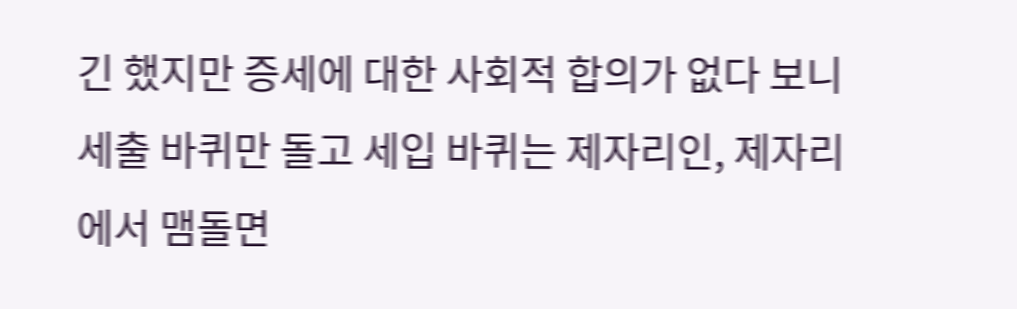긴 했지만 증세에 대한 사회적 합의가 없다 보니 세출 바퀴만 돌고 세입 바퀴는 제자리인, 제자리에서 맴돌면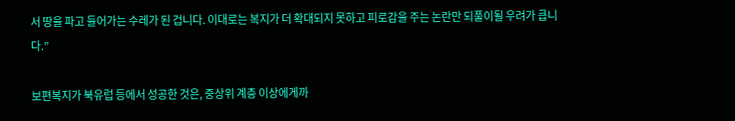서 땅을 파고 들어가는 수레가 된 겁니다. 이대로는 복지가 더 확대되지 못하고 피로감을 주는 논란만 되풀이될 우려가 큽니다.”

보편복지가 북유럽 등에서 성공한 것은, 중상위 계층 이상에게까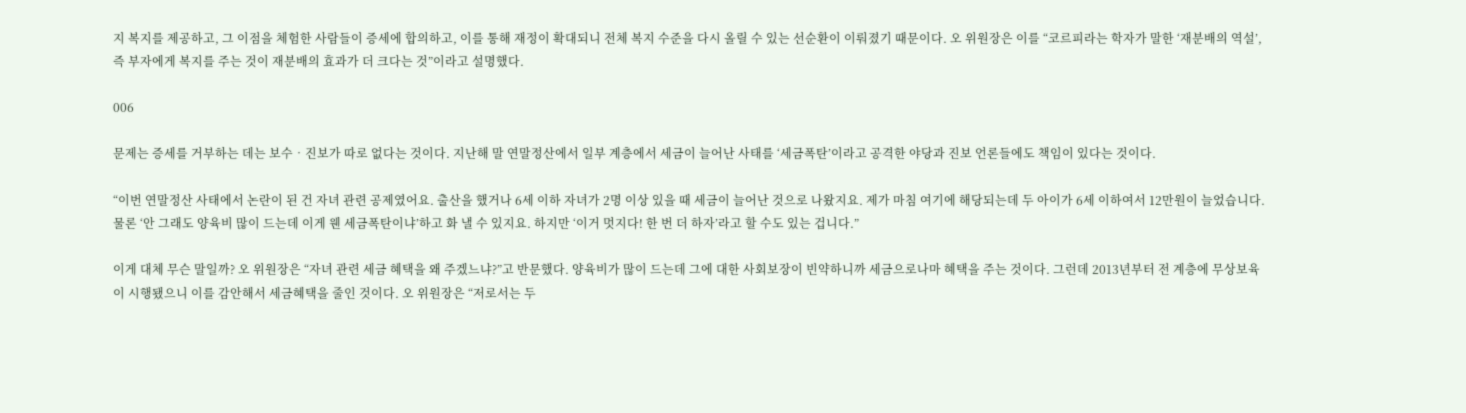지 복지를 제공하고, 그 이점을 체험한 사람들이 증세에 합의하고, 이를 통해 재정이 확대되니 전체 복지 수준을 다시 올릴 수 있는 선순환이 이뤄졌기 때문이다. 오 위원장은 이를 “코르피라는 학자가 말한 ‘재분배의 역설’, 즉 부자에게 복지를 주는 것이 재분배의 효과가 더 크다는 것”이라고 설명했다.

006

문제는 증세를 거부하는 데는 보수‧진보가 따로 없다는 것이다. 지난해 말 연말정산에서 일부 계층에서 세금이 늘어난 사태를 ‘세금폭탄’이라고 공격한 야당과 진보 언론들에도 책임이 있다는 것이다.

“이번 연말정산 사태에서 논란이 된 건 자녀 관련 공제였어요. 출산을 했거나 6세 이하 자녀가 2명 이상 있을 때 세금이 늘어난 것으로 나왔지요. 제가 마침 여기에 해당되는데 두 아이가 6세 이하여서 12만원이 늘었습니다. 물론 ‘안 그래도 양육비 많이 드는데 이게 웬 세금폭탄이냐’하고 화 낼 수 있지요. 하지만 ‘이거 멋지다! 한 번 더 하자’라고 할 수도 있는 겁니다.”

이게 대체 무슨 말일까? 오 위원장은 “자녀 관련 세금 혜택을 왜 주겠느냐?”고 반문했다. 양육비가 많이 드는데 그에 대한 사회보장이 빈약하니까 세금으로나마 혜택을 주는 것이다. 그런데 2013년부터 전 계층에 무상보육이 시행됐으니 이를 감안해서 세금혜택을 줄인 것이다. 오 위원장은 “저로서는 두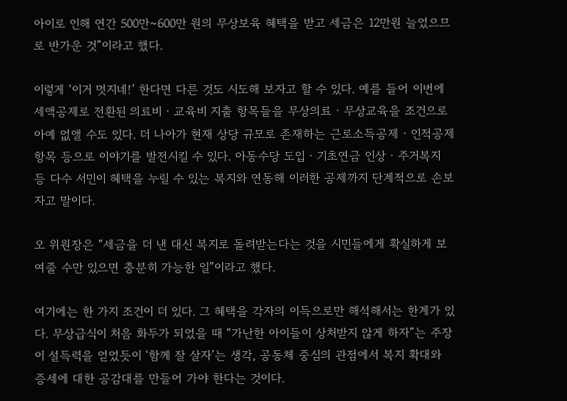아이로 인해 연간 500만~600만 원의 무상보육 혜택을 받고 세금은 12만원 늘었으므로 반가운 것”이라고 했다.

이렇게 ‘이거 멋지네!’ 한다면 다른 것도 시도해 보자고 할 수 있다. 예를 들어 이번에 세액공제로 전환된 의료비‧교육비 지출 항목들을 무상의료‧무상교육을 조건으로 아예 없앨 수도 있다. 더 나아가 현재 상당 규모로 존재하는 근로소득공제‧인적공제 항목 등으로 이야기를 발전시킬 수 있다. 아동수당 도입‧기초연금 인상‧주거복지 등 다수 서민이 혜택을 누릴 수 있는 복지와 연동해 이러한 공제까지 단계적으로 손보자고 말이다.

오 위원장은 “세금을 더 낸 대신 복지로 돌려받는다는 것을 시민들에게 확실하게 보여줄 수만 있으면 충분히 가능한 일”이라고 했다.

여기에는 한 가지 조건이 더 있다. 그 혜택을 각자의 이득으로만 해석해서는 한계가 있다. 무상급식이 처음 화두가 되었을 때 “가난한 아이들이 상처받지 않게 하자”는 주장이 설득력을 얻었듯이 ‘함께 잘 살자’는 생각, 공동체 중심의 관점에서 복지 확대와 증세에 대한 공감대를 만들어 가야 한다는 것이다.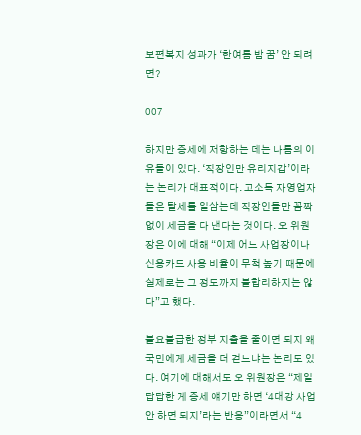보편복지 성과가 ‘한여름 밤 꿈’ 안 되려면?

007

하지만 증세에 저항하는 데는 나름의 이유들이 있다. ‘직장인만 유리지갑’이라는 논리가 대표적이다. 고소득 자영업자들은 탈세를 일삼는데 직장인들만 꼼짝없이 세금을 다 낸다는 것이다. 오 위원장은 이에 대해 “이제 어느 사업장이나 신용카드 사용 비율이 무척 높기 때문에 실제로는 그 정도까지 불합리하지는 않다”고 했다.

불요불급한 정부 지출을 줄이면 되지 왜 국민에게 세금을 더 걷느냐는 논리도 있다. 여기에 대해서도 오 위원장은 “제일 답답한 게 증세 얘기만 하면 ‘4대강 사업 안 하면 되지’라는 반응”이라면서 “4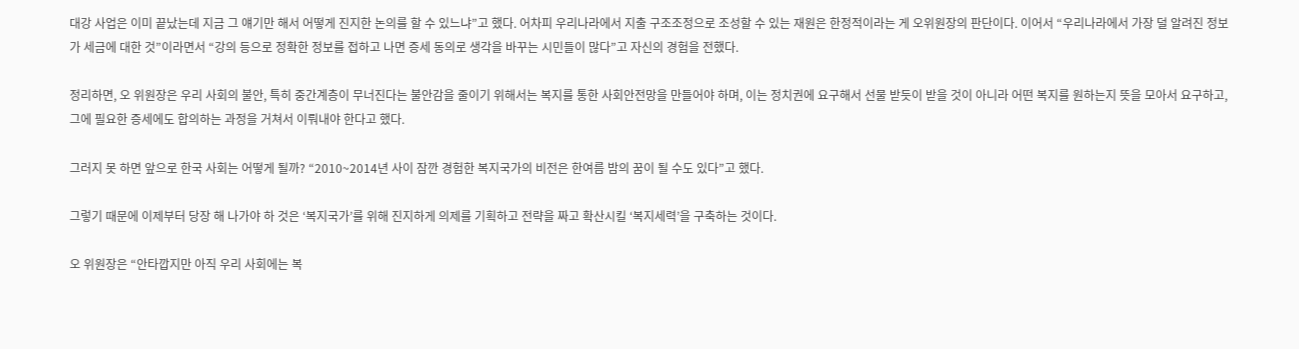대강 사업은 이미 끝났는데 지금 그 얘기만 해서 어떻게 진지한 논의를 할 수 있느냐”고 했다. 어차피 우리나라에서 지출 구조조정으로 조성할 수 있는 재원은 한정적이라는 게 오위원장의 판단이다. 이어서 “우리나라에서 가장 덜 알려진 정보가 세금에 대한 것”이라면서 “강의 등으로 정확한 정보를 접하고 나면 증세 동의로 생각을 바꾸는 시민들이 많다”고 자신의 경험을 전했다.

정리하면, 오 위원장은 우리 사회의 불안, 특히 중간계층이 무너진다는 불안감을 줄이기 위해서는 복지를 통한 사회안전망을 만들어야 하며, 이는 정치권에 요구해서 선물 받듯이 받을 것이 아니라 어떤 복지를 원하는지 뜻을 모아서 요구하고, 그에 필요한 증세에도 합의하는 과정을 거쳐서 이뤄내야 한다고 했다.

그러지 못 하면 앞으로 한국 사회는 어떻게 될까? “2010~2014년 사이 잠깐 경험한 복지국가의 비전은 한여름 밤의 꿈이 될 수도 있다”고 했다.

그렇기 때문에 이제부터 당장 해 나가야 하 것은 ‘복지국가’를 위해 진지하게 의제를 기획하고 전략을 짜고 확산시킬 ‘복지세력’을 구축하는 것이다.

오 위원장은 “안타깝지만 아직 우리 사회에는 복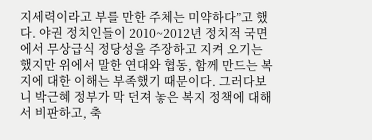지세력이라고 부를 만한 주체는 미약하다”고 했다. 야권 정치인들이 2010~2012년 정치적 국면에서 무상급식 정당성을 주장하고 지켜 오기는 했지만 위에서 말한 연대와 협동, 함께 만드는 복지에 대한 이해는 부족했기 때문이다. 그러다보니 박근혜 정부가 막 던져 놓은 복지 정책에 대해서 비판하고, 축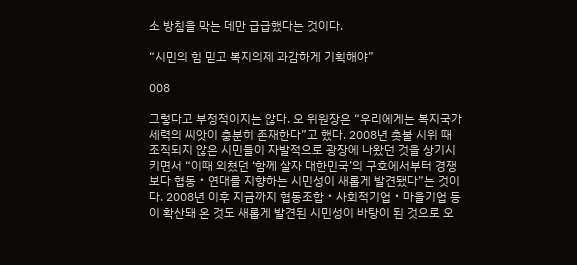소 방침을 막는 데만 급급했다는 것이다.

“시민의 힘 믿고 복지의제 과감하게 기획해야”

008

그렇다고 부정적이지는 않다. 오 위원장은 “우리에게는 복지국가 세력의 씨앗이 충분히 존재한다”고 했다. 2008년 촛불 시위 때 조직되지 않은 시민들이 자발적으로 광장에 나왔던 것을 상기시키면서 “이때 외쳤던 ‘함께 살자 대한민국’의 구호에서부터 경쟁보다 협동‧연대를 지향하는 시민성이 새롭게 발견됐다”는 것이다. 2008년 이후 지금까지 협동조합‧사회적기업‧마을기업 등이 확산돼 온 것도 새롭게 발견된 시민성이 바탕이 된 것으로 오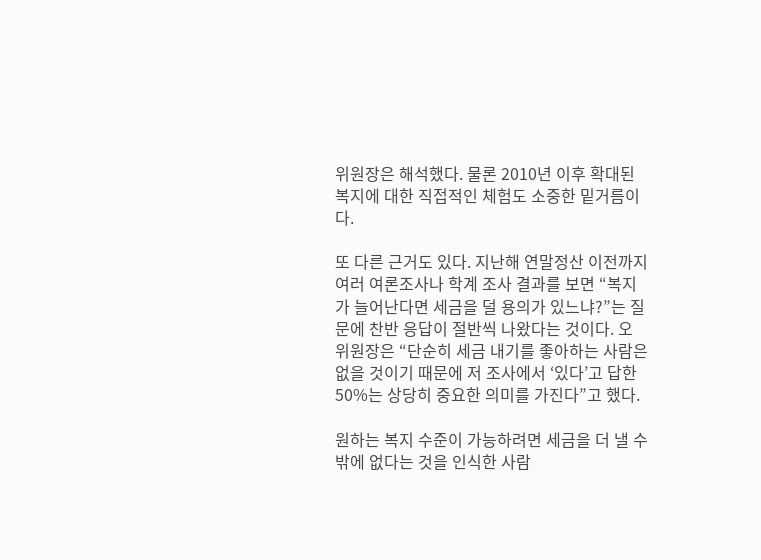위원장은 해석했다. 물론 2010년 이후 확대된 복지에 대한 직접적인 체험도 소중한 밑거름이다.

또 다른 근거도 있다. 지난해 연말정산 이전까지 여러 여론조사나 학계 조사 결과를 보면 “복지가 늘어난다면 세금을 덜 용의가 있느냐?”는 질문에 찬반 응답이 절반씩 나왔다는 것이다. 오 위원장은 “단순히 세금 내기를 좋아하는 사람은 없을 것이기 때문에 저 조사에서 ‘있다’고 답한 50%는 상당히 중요한 의미를 가진다”고 했다.

원하는 복지 수준이 가능하려면 세금을 더 낼 수밖에 없다는 것을 인식한 사람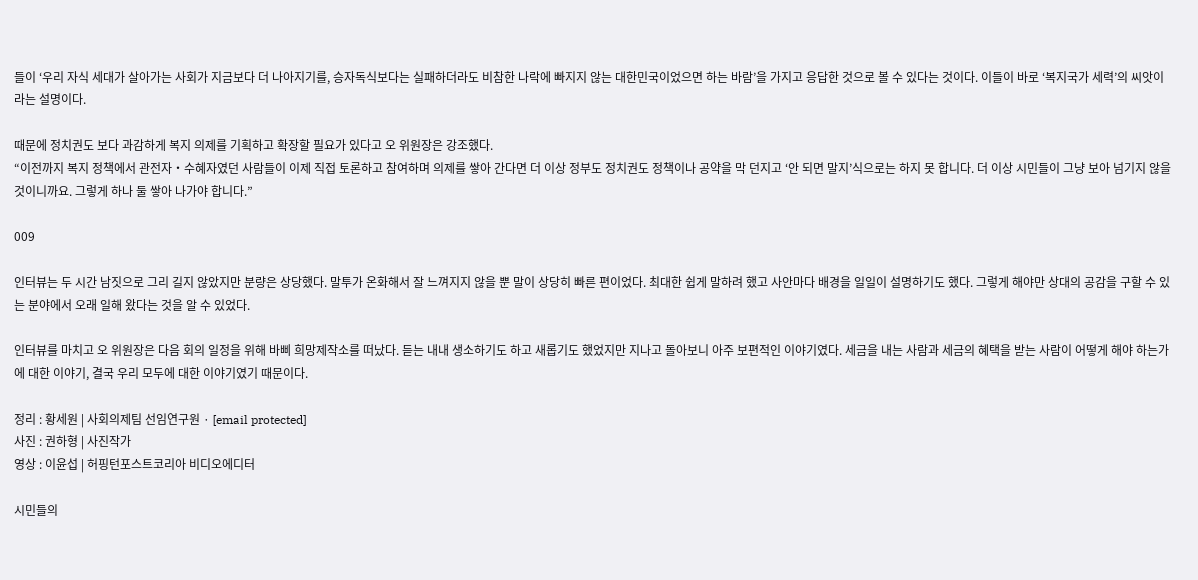들이 ‘우리 자식 세대가 살아가는 사회가 지금보다 더 나아지기를, 승자독식보다는 실패하더라도 비참한 나락에 빠지지 않는 대한민국이었으면 하는 바람’을 가지고 응답한 것으로 볼 수 있다는 것이다. 이들이 바로 ‘복지국가 세력’의 씨앗이라는 설명이다.

때문에 정치권도 보다 과감하게 복지 의제를 기획하고 확장할 필요가 있다고 오 위원장은 강조했다.
“이전까지 복지 정책에서 관전자‧수혜자였던 사람들이 이제 직접 토론하고 참여하며 의제를 쌓아 간다면 더 이상 정부도 정치권도 정책이나 공약을 막 던지고 ‘안 되면 말지’식으로는 하지 못 합니다. 더 이상 시민들이 그냥 보아 넘기지 않을 것이니까요. 그렇게 하나 둘 쌓아 나가야 합니다.”

009

인터뷰는 두 시간 남짓으로 그리 길지 않았지만 분량은 상당했다. 말투가 온화해서 잘 느껴지지 않을 뿐 말이 상당히 빠른 편이었다. 최대한 쉽게 말하려 했고 사안마다 배경을 일일이 설명하기도 했다. 그렇게 해야만 상대의 공감을 구할 수 있는 분야에서 오래 일해 왔다는 것을 알 수 있었다.

인터뷰를 마치고 오 위원장은 다음 회의 일정을 위해 바삐 희망제작소를 떠났다. 듣는 내내 생소하기도 하고 새롭기도 했었지만 지나고 돌아보니 아주 보편적인 이야기였다. 세금을 내는 사람과 세금의 혜택을 받는 사람이 어떻게 해야 하는가에 대한 이야기, 결국 우리 모두에 대한 이야기였기 때문이다.

정리 : 황세원 | 사회의제팀 선임연구원 · [email protected]
사진 : 권하형 | 사진작가
영상 : 이윤섭 | 허핑턴포스트코리아 비디오에디터

시민들의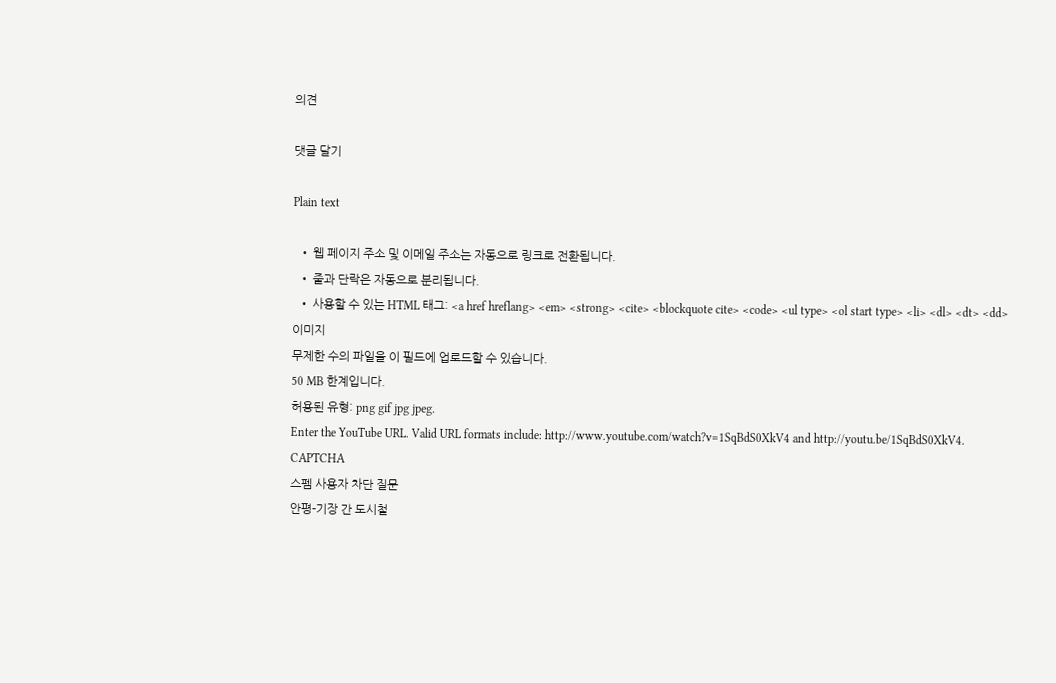의견

댓글 달기

Plain text

  • 웹 페이지 주소 및 이메일 주소는 자동으로 링크로 전환됩니다.
  • 줄과 단락은 자동으로 분리됩니다.
  • 사용할 수 있는 HTML 태그: <a href hreflang> <em> <strong> <cite> <blockquote cite> <code> <ul type> <ol start type> <li> <dl> <dt> <dd>
이미지
무제한 수의 파일을 이 필드에 업로드할 수 있습니다.
50 MB 한계입니다.
허용된 유형: png gif jpg jpeg.
Enter the YouTube URL. Valid URL formats include: http://www.youtube.com/watch?v=1SqBdS0XkV4 and http://youtu.be/1SqBdS0XkV4.
CAPTCHA
스펨 사용자 차단 질문
안평-기장 간 도시철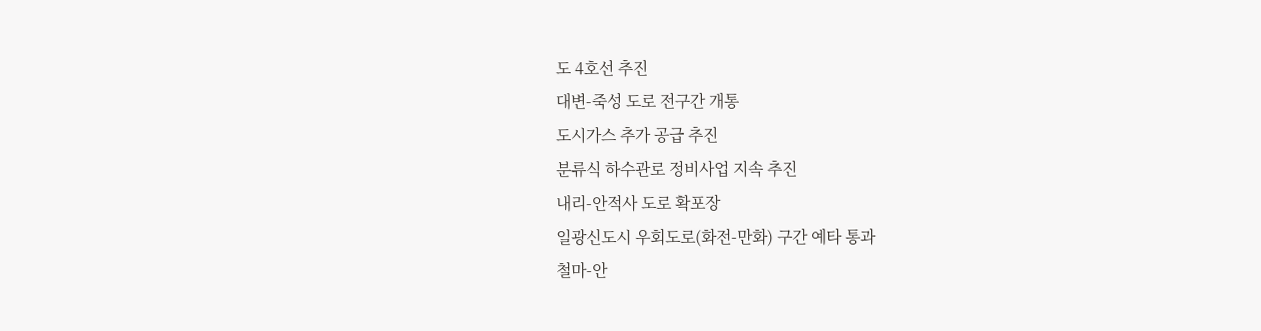도 4호선 추진
대변-죽성 도로 전구간 개통
도시가스 추가 공급 추진
분류식 하수관로 정비사업 지속 추진
내리-안적사 도로 확포장
일광신도시 우회도로(화전-만화) 구간 예타 통과
철마-안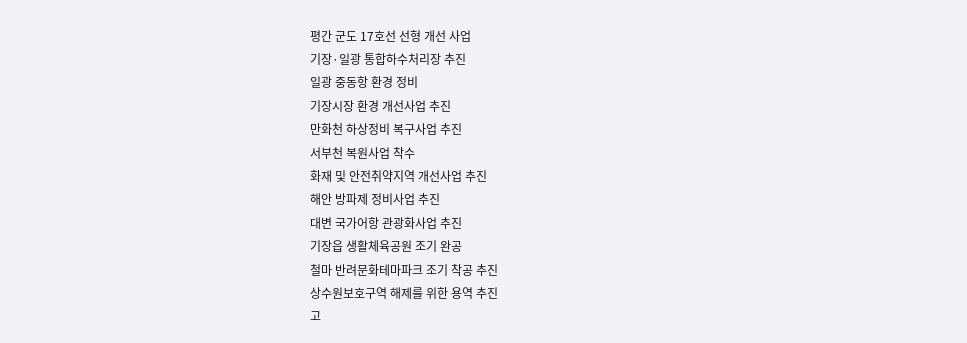평간 군도 17호선 선형 개선 사업
기장·일광 통합하수처리장 추진
일광 중동항 환경 정비
기장시장 환경 개선사업 추진
만화천 하상정비 복구사업 추진
서부천 복원사업 착수
화재 및 안전취약지역 개선사업 추진
해안 방파제 정비사업 추진
대변 국가어항 관광화사업 추진
기장읍 생활체육공원 조기 완공
철마 반려문화테마파크 조기 착공 추진
상수원보호구역 해제를 위한 용역 추진
고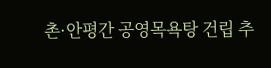촌·안평간 공영목욕탕 건립 추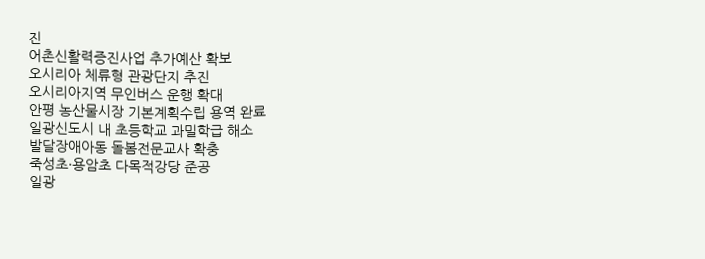진
어촌신활력증진사업 추가예산 확보
오시리아 체류형 관광단지 추진
오시리아지역 무인버스 운행 확대
안평 농산물시장 기본계획수립 용역 완료
일광신도시 내 초등학교 과밀학급 해소
발달장애아동 돌봄전문교사 확충
죽성초·용암초 다목적강당 준공
일광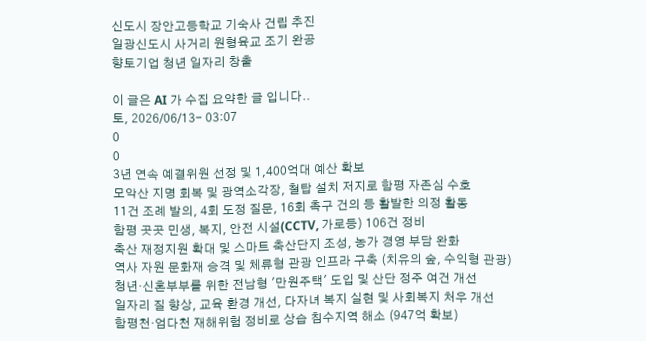신도시 장안고등학교 기숙사 건립 추진
일광신도시 사거리 원형육교 조기 완공
향토기업 청년 일자리 창출

이 글은 AI 가 수집 요약한 글 입니다..
토, 2026/06/13- 03:07
0
0
3년 연속 예결위원 선정 및 1,400억대 예산 확보
모악산 지명 회복 및 광역소각장, 철탑 설치 저지로 함평 자존심 수호
11건 조례 발의, 4회 도정 질문, 16회 촉구 건의 등 활발한 의정 활동
함평 곳곳 민생, 복지, 안전 시설(CCTV, 가로등) 106건 정비
축산 재정지원 확대 및 스마트 축산단지 조성, 농가 경영 부담 완화
역사 자원 문화재 승격 및 체류형 관광 인프라 구축 (치유의 숲, 수익형 관광)
청년·신혼부부를 위한 전남형 '만원주택' 도입 및 산단 정주 여건 개선
일자리 질 향상, 교육 환경 개선, 다자녀 복지 실현 및 사회복지 처우 개선
함평천·엄다천 재해위험 정비로 상습 침수지역 해소 (947억 확보)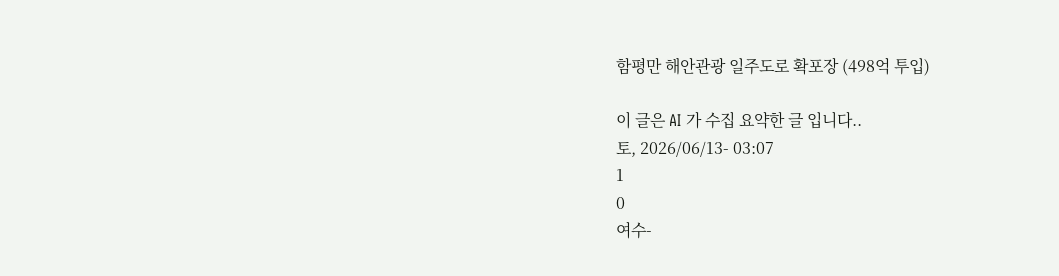함평만 해안관광 일주도로 확포장 (498억 투입)

이 글은 AI 가 수집 요약한 글 입니다..
토, 2026/06/13- 03:07
1
0
여수-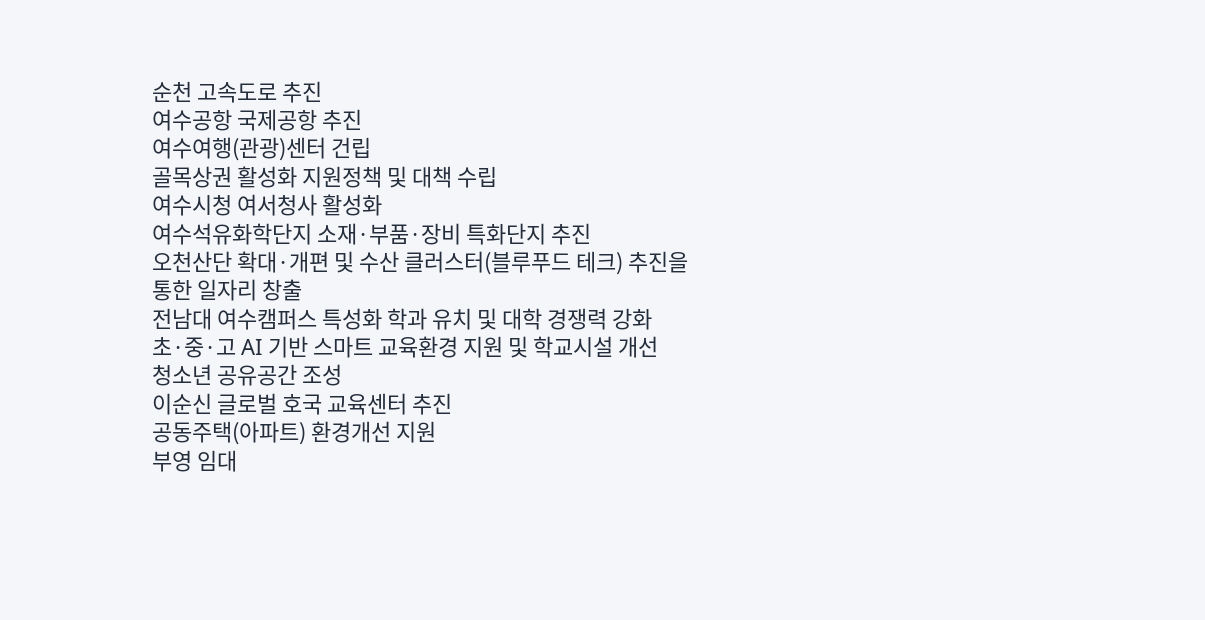순천 고속도로 추진
여수공항 국제공항 추진
여수여행(관광)센터 건립
골목상권 활성화 지원정책 및 대책 수립
여수시청 여서청사 활성화
여수석유화학단지 소재·부품·장비 특화단지 추진
오천산단 확대·개편 및 수산 클러스터(블루푸드 테크) 추진을 통한 일자리 창출
전남대 여수캠퍼스 특성화 학과 유치 및 대학 경쟁력 강화
초·중·고 AI 기반 스마트 교육환경 지원 및 학교시설 개선
청소년 공유공간 조성
이순신 글로벌 호국 교육센터 추진
공동주택(아파트) 환경개선 지원
부영 임대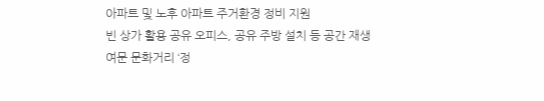아파트 및 노후 아파트 주거환경 정비 지원
빈 상가 활용 공유 오피스, 공유 주방 설치 등 공간 재생
여문 문화거리 ‘정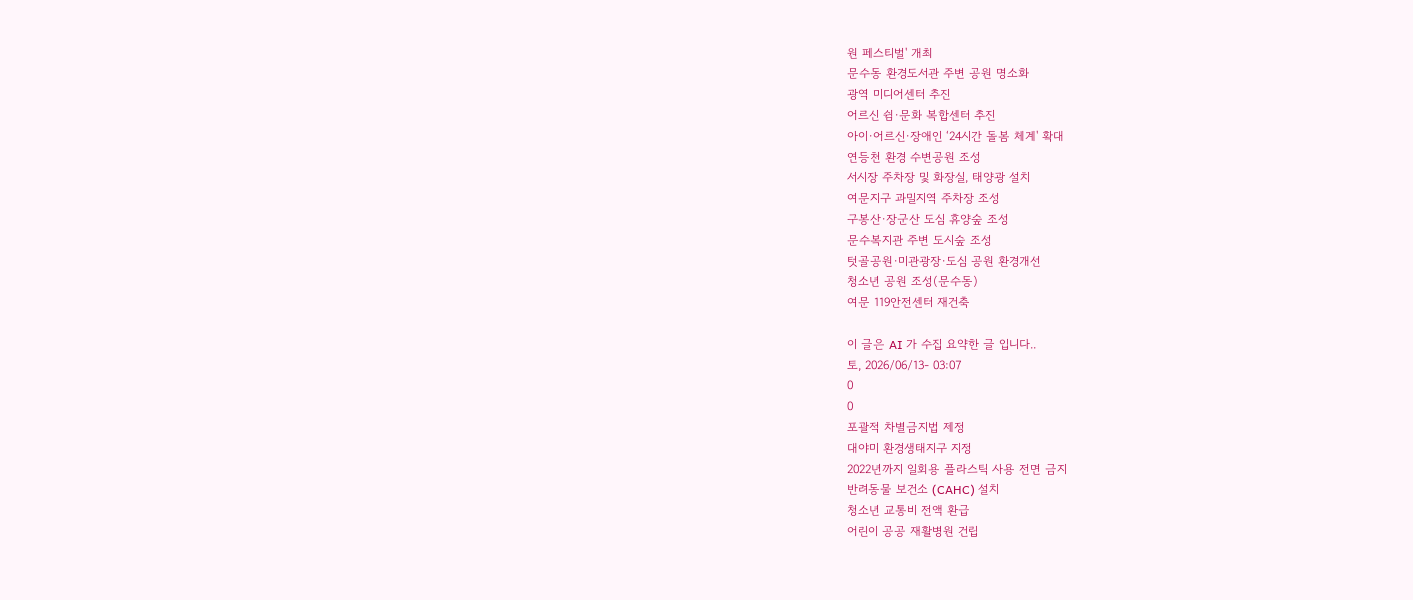원 페스티벌' 개최
문수동 환경도서관 주변 공원 명소화
광역 미디어센터 추진
어르신 쉼·문화 복합센터 추진
아이·어르신·장애인 ‘24시간 돌봄 체계' 확대
연등천 환경 수변공원 조성
서시장 주차장 및 화장실, 태양광 설치
여문지구 과밀지역 주차장 조성
구봉산·장군산 도심 휴양숲 조성
문수복지관 주변 도시숲 조성
텃골공원·미관광장·도심 공원 환경개선
청소년 공원 조성(문수동)
여문 119안전센터 재건축

이 글은 AI 가 수집 요약한 글 입니다..
토, 2026/06/13- 03:07
0
0
포괄적 차별금지법 제정
대야미 환경생태지구 지정
2022년까지 일회용 플라스틱 사용 전면 금지
반려동물 보건소 (CAHC) 설치
청소년 교통비 전액 환급
어린이 공공 재활병원 건립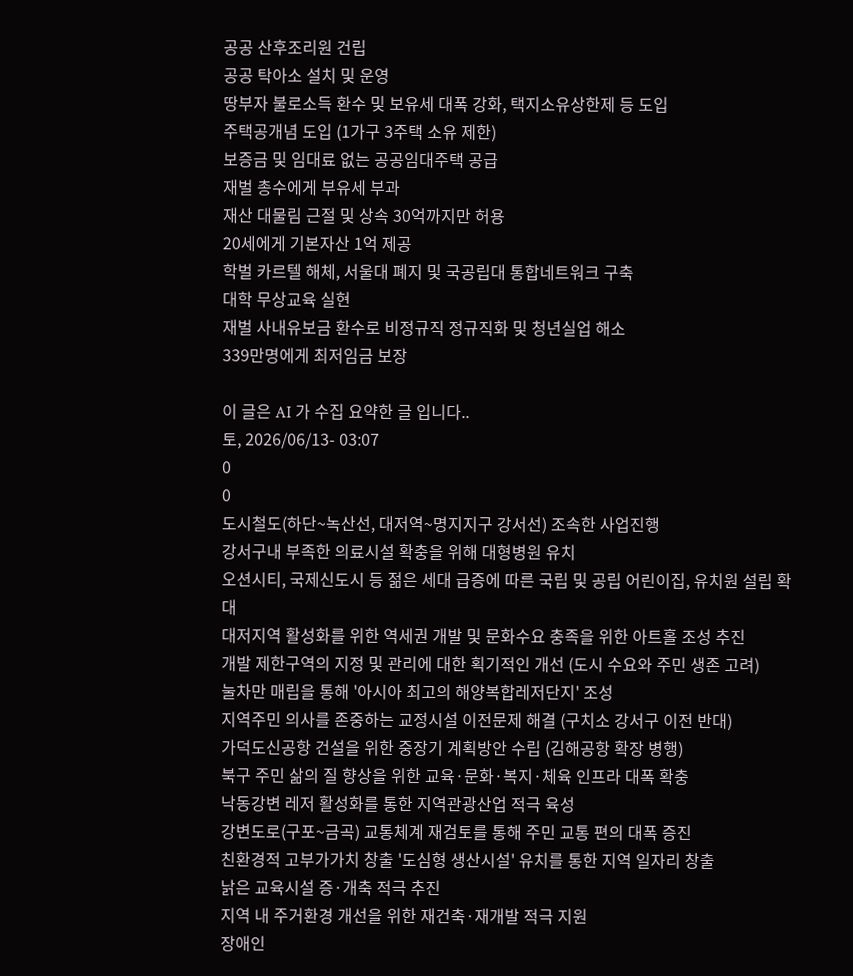공공 산후조리원 건립
공공 탁아소 설치 및 운영
땅부자 불로소득 환수 및 보유세 대폭 강화, 택지소유상한제 등 도입
주택공개념 도입 (1가구 3주택 소유 제한)
보증금 및 임대료 없는 공공임대주택 공급
재벌 총수에게 부유세 부과
재산 대물림 근절 및 상속 30억까지만 허용
20세에게 기본자산 1억 제공
학벌 카르텔 해체, 서울대 폐지 및 국공립대 통합네트워크 구축
대학 무상교육 실현
재벌 사내유보금 환수로 비정규직 정규직화 및 청년실업 해소
339만명에게 최저임금 보장

이 글은 AI 가 수집 요약한 글 입니다..
토, 2026/06/13- 03:07
0
0
도시철도(하단~녹산선, 대저역~명지지구 강서선) 조속한 사업진행
강서구내 부족한 의료시설 확충을 위해 대형병원 유치
오션시티, 국제신도시 등 젊은 세대 급증에 따른 국립 및 공립 어린이집, 유치원 설립 확대
대저지역 활성화를 위한 역세권 개발 및 문화수요 충족을 위한 아트홀 조성 추진
개발 제한구역의 지정 및 관리에 대한 획기적인 개선 (도시 수요와 주민 생존 고려)
눌차만 매립을 통해 '아시아 최고의 해양복합레저단지' 조성
지역주민 의사를 존중하는 교정시설 이전문제 해결 (구치소 강서구 이전 반대)
가덕도신공항 건설을 위한 중장기 계획방안 수립 (김해공항 확장 병행)
북구 주민 삶의 질 향상을 위한 교육·문화·복지·체육 인프라 대폭 확충
낙동강변 레저 활성화를 통한 지역관광산업 적극 육성
강변도로(구포~금곡) 교통체계 재검토를 통해 주민 교통 편의 대폭 증진
친환경적 고부가가치 창출 '도심형 생산시설' 유치를 통한 지역 일자리 창출
낡은 교육시설 증·개축 적극 추진
지역 내 주거환경 개선을 위한 재건축·재개발 적극 지원
장애인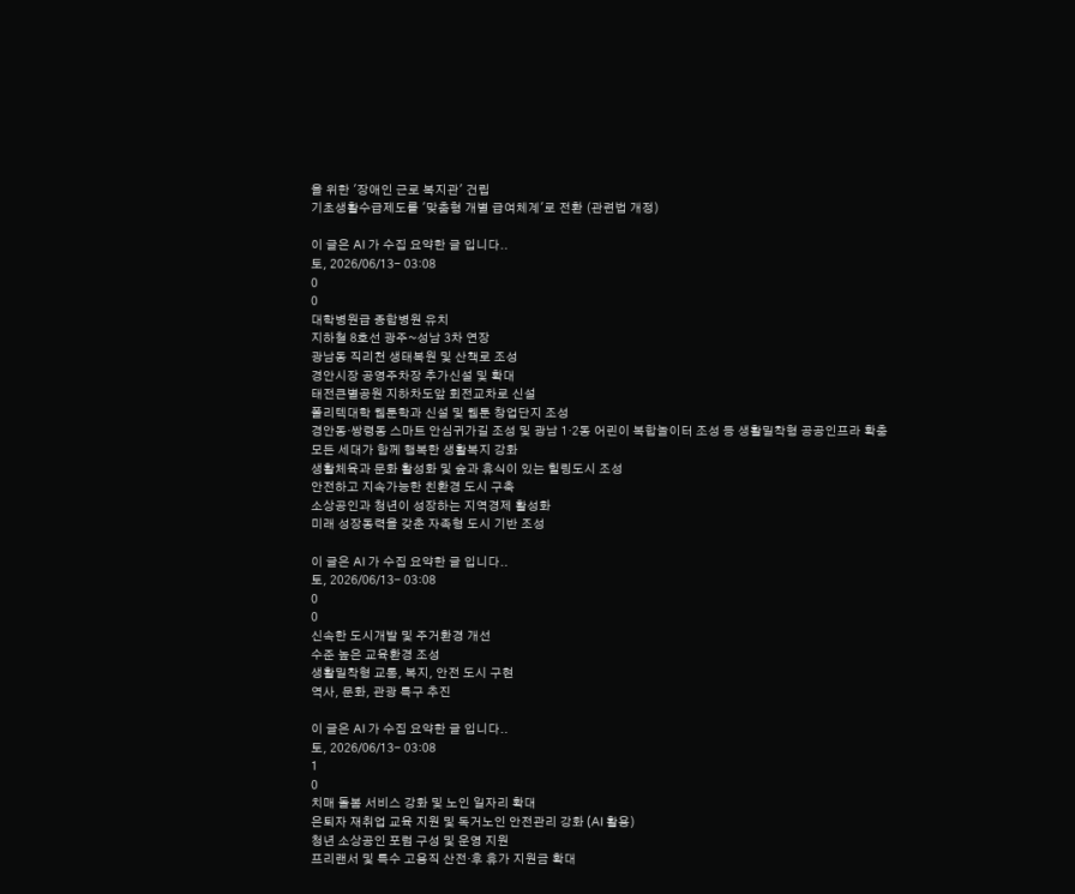을 위한 '장애인 근로 복지관' 건립
기초생활수급제도를 '맞춤형 개별 급여체계'로 전환 (관련법 개정)

이 글은 AI 가 수집 요약한 글 입니다..
토, 2026/06/13- 03:08
0
0
대학병원급 종합병원 유치
지하철 8호선 광주~성남 3차 연장
광남동 직리천 생태복원 및 산책로 조성
경안시장 공영주차장 추가신설 및 확대
태전큰별공원 지하차도앞 회전교차로 신설
폴리텍대학 웹툰학과 신설 및 웹툰 창업단지 조성
경안동·쌍령동 스마트 안심귀가길 조성 및 광남 1·2동 어린이 복합놀이터 조성 등 생활밀착형 공공인프라 확충
모든 세대가 함께 행복한 생활복지 강화
생활체육과 문화 활성화 및 숲과 휴식이 있는 힐링도시 조성
안전하고 지속가능한 친환경 도시 구축
소상공인과 청년이 성장하는 지역경제 활성화
미래 성장동력을 갖춘 자족형 도시 기반 조성

이 글은 AI 가 수집 요약한 글 입니다..
토, 2026/06/13- 03:08
0
0
신속한 도시개발 및 주거환경 개선
수준 높은 교육환경 조성
생활밀착형 교통, 복지, 안전 도시 구현
역사, 문화, 관광 특구 추진

이 글은 AI 가 수집 요약한 글 입니다..
토, 2026/06/13- 03:08
1
0
치매 돌봄 서비스 강화 및 노인 일자리 확대
은퇴자 재취업 교육 지원 및 독거노인 안전관리 강화 (AI 활용)
청년 소상공인 포럼 구성 및 운영 지원
프리랜서 및 특수 고용직 산전·후 휴가 지원금 확대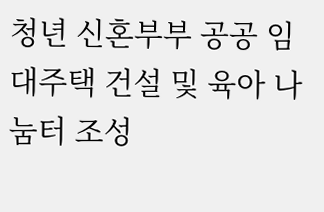청년 신혼부부 공공 임대주택 건설 및 육아 나눔터 조성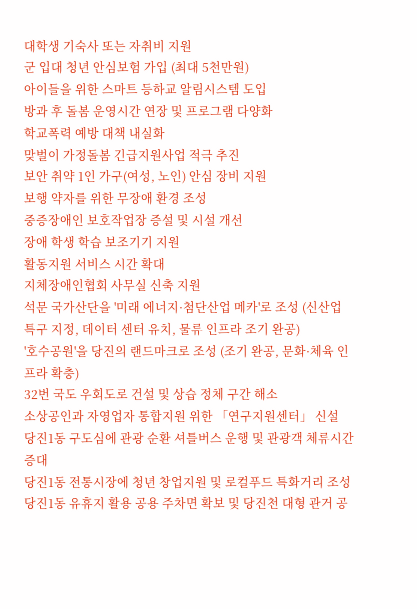대학생 기숙사 또는 자취비 지원
군 입대 청년 안심보험 가입 (최대 5천만원)
아이들을 위한 스마트 등하교 알림시스템 도입
방과 후 돌봄 운영시간 연장 및 프로그램 다양화
학교폭력 예방 대책 내실화
맞벌이 가정돌봄 긴급지원사업 적극 추진
보안 취약 1인 가구(여성, 노인) 안심 장비 지원
보행 약자를 위한 무장애 환경 조성
중증장애인 보호작업장 증설 및 시설 개선
장애 학생 학습 보조기기 지원
활동지원 서비스 시간 확대
지체장애인협회 사무실 신축 지원
석문 국가산단을 '미래 에너지·첨단산업 메카'로 조성 (신산업 특구 지정, 데이터 센터 유치, 물류 인프라 조기 완공)
'호수공원'을 당진의 랜드마크로 조성 (조기 완공, 문화·체육 인프라 확충)
32번 국도 우회도로 건설 및 상습 정체 구간 해소
소상공인과 자영업자 통합지원 위한 「연구지원센터」 신설
당진1동 구도심에 관광 순환 셔틀버스 운행 및 관광객 체류시간 증대
당진1동 전통시장에 청년 창업지원 및 로컬푸드 특화거리 조성
당진1동 유휴지 활용 공용 주차면 확보 및 당진천 대형 관거 공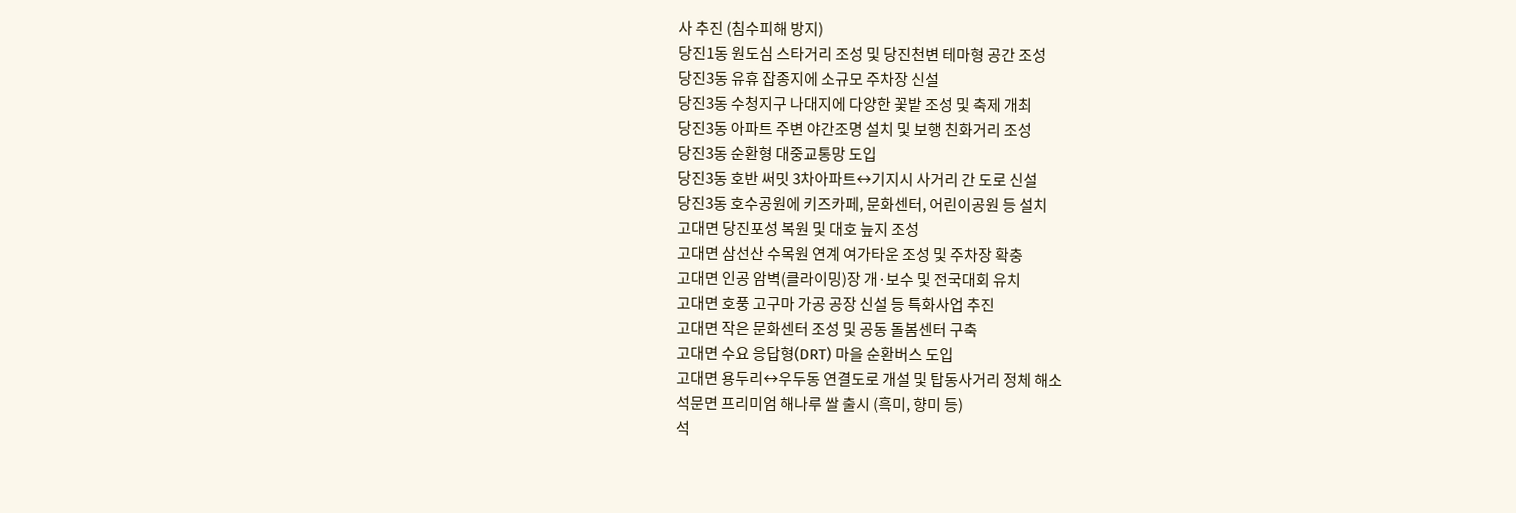사 추진 (침수피해 방지)
당진1동 원도심 스타거리 조성 및 당진천변 테마형 공간 조성
당진3동 유휴 잡종지에 소규모 주차장 신설
당진3동 수청지구 나대지에 다양한 꽃밭 조성 및 축제 개최
당진3동 아파트 주변 야간조명 설치 및 보행 친화거리 조성
당진3동 순환형 대중교통망 도입
당진3동 호반 써밋 3차아파트↔기지시 사거리 간 도로 신설
당진3동 호수공원에 키즈카페, 문화센터, 어린이공원 등 설치
고대면 당진포성 복원 및 대호 늪지 조성
고대면 삼선산 수목원 연계 여가타운 조성 및 주차장 확충
고대면 인공 암벽(클라이밍)장 개·보수 및 전국대회 유치
고대면 호풍 고구마 가공 공장 신설 등 특화사업 추진
고대면 작은 문화센터 조성 및 공동 돌봄센터 구축
고대면 수요 응답형(DRT) 마을 순환버스 도입
고대면 용두리↔우두동 연결도로 개설 및 탑동사거리 정체 해소
석문면 프리미엄 해나루 쌀 출시 (흑미, 향미 등)
석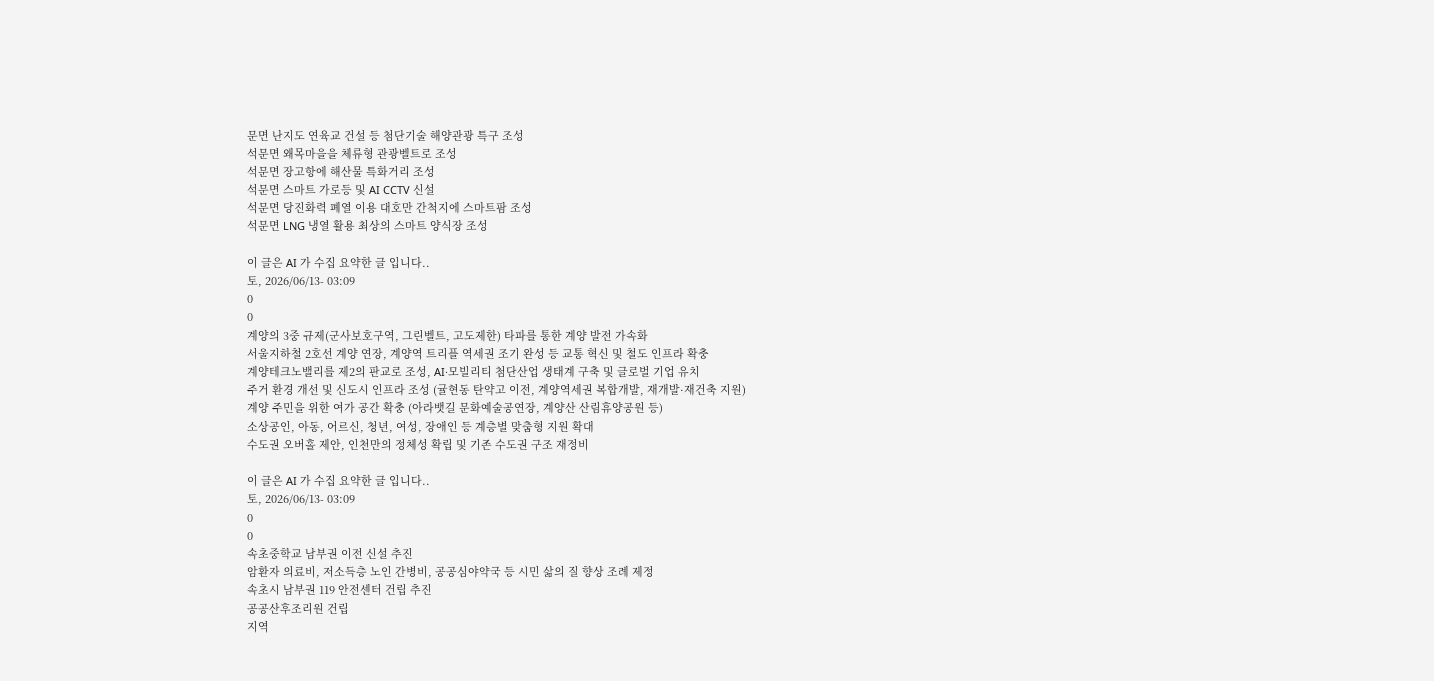문면 난지도 연육교 건설 등 첨단기술 해양관광 특구 조성
석문면 왜목마을을 체류형 관광벨트로 조성
석문면 장고항에 해산물 특화거리 조성
석문면 스마트 가로등 및 AI CCTV 신설
석문면 당진화력 폐열 이용 대호만 간척지에 스마트팜 조성
석문면 LNG 냉열 활용 최상의 스마트 양식장 조성

이 글은 AI 가 수집 요약한 글 입니다..
토, 2026/06/13- 03:09
0
0
계양의 3중 규제(군사보호구역, 그린벨트, 고도제한) 타파를 통한 계양 발전 가속화
서울지하철 2호선 계양 연장, 계양역 트리플 역세권 조기 완성 등 교통 혁신 및 철도 인프라 확충
계양테크노밸리를 제2의 판교로 조성, AI·모빌리티 첨단산업 생태계 구축 및 글로벌 기업 유치
주거 환경 개선 및 신도시 인프라 조성 (귤현동 탄약고 이전, 계양역세권 복합개발, 재개발·재건축 지원)
계양 주민을 위한 여가 공간 확충 (아라뱃길 문화예술공연장, 계양산 산림휴양공원 등)
소상공인, 아동, 어르신, 청년, 여성, 장애인 등 계층별 맞춤형 지원 확대
수도권 오버홀 제안, 인천만의 정체성 확립 및 기존 수도권 구조 재정비

이 글은 AI 가 수집 요약한 글 입니다..
토, 2026/06/13- 03:09
0
0
속초중학교 남부권 이전 신설 추진
암환자 의료비, 저소득층 노인 간병비, 공공심야약국 등 시민 삶의 질 향상 조례 제정
속초시 남부권 119 안전센터 건립 추진
공공산후조리원 건립
지역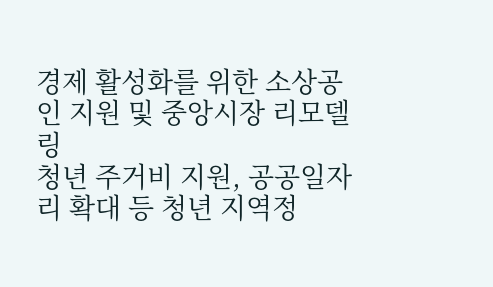경제 활성화를 위한 소상공인 지원 및 중앙시장 리모델링
청년 주거비 지원, 공공일자리 확대 등 청년 지역정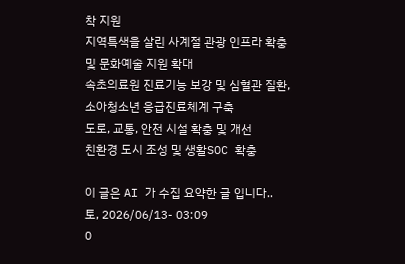착 지원
지역특색을 살린 사계절 관광 인프라 확충 및 문화예술 지원 확대
속초의료원 진료기능 보강 및 심혈관 질환, 소아청소년 응급진료체계 구축
도로, 교통, 안전 시설 확충 및 개선
친환경 도시 조성 및 생활SOC 확충

이 글은 AI 가 수집 요약한 글 입니다..
토, 2026/06/13- 03:09
0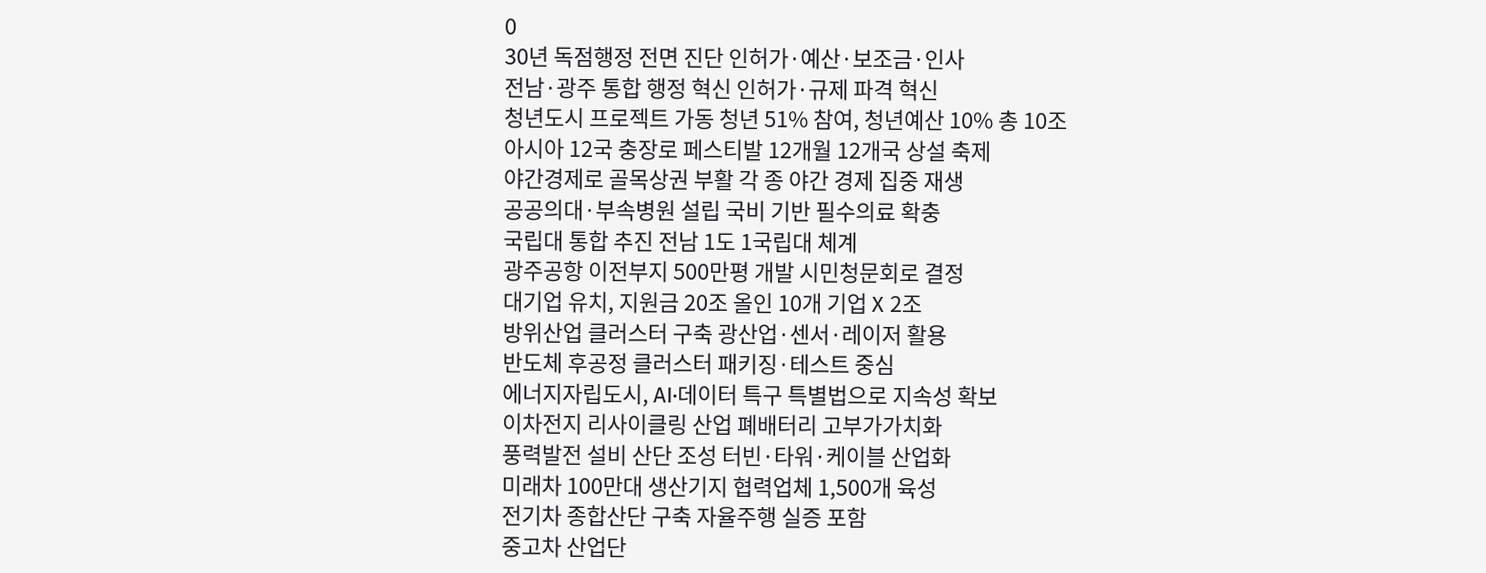0
30년 독점행정 전면 진단 인허가·예산·보조금·인사
전남·광주 통합 행정 혁신 인허가·규제 파격 혁신
청년도시 프로젝트 가동 청년 51% 참여, 청년예산 10% 총 10조
아시아 12국 충장로 페스티발 12개월 12개국 상설 축제
야간경제로 골목상권 부활 각 종 야간 경제 집중 재생
공공의대·부속병원 설립 국비 기반 필수의료 확충
국립대 통합 추진 전남 1도 1국립대 체계
광주공항 이전부지 500만평 개발 시민청문회로 결정
대기업 유치, 지원금 20조 올인 10개 기업 X 2조
방위산업 클러스터 구축 광산업·센서·레이저 활용
반도체 후공정 클러스터 패키징·테스트 중심
에너지자립도시, AI·데이터 특구 특별법으로 지속성 확보
이차전지 리사이클링 산업 폐배터리 고부가가치화
풍력발전 설비 산단 조성 터빈·타워·케이블 산업화
미래차 100만대 생산기지 협력업체 1,500개 육성
전기차 종합산단 구축 자율주행 실증 포함
중고차 산업단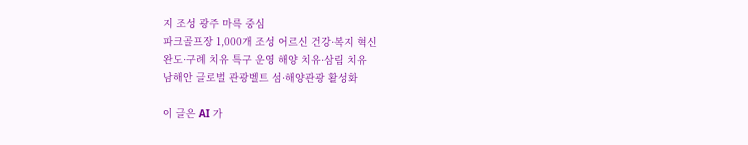지 조성 광주 마륵 중심
파크골프장 1,000개 조성 어르신 건강·복지 혁신
완도·구례 치유 특구 운영 해양 치유·삼림 치유
남해안 글로벌 관광벨트 섬·해양관광 활성화

이 글은 AI 가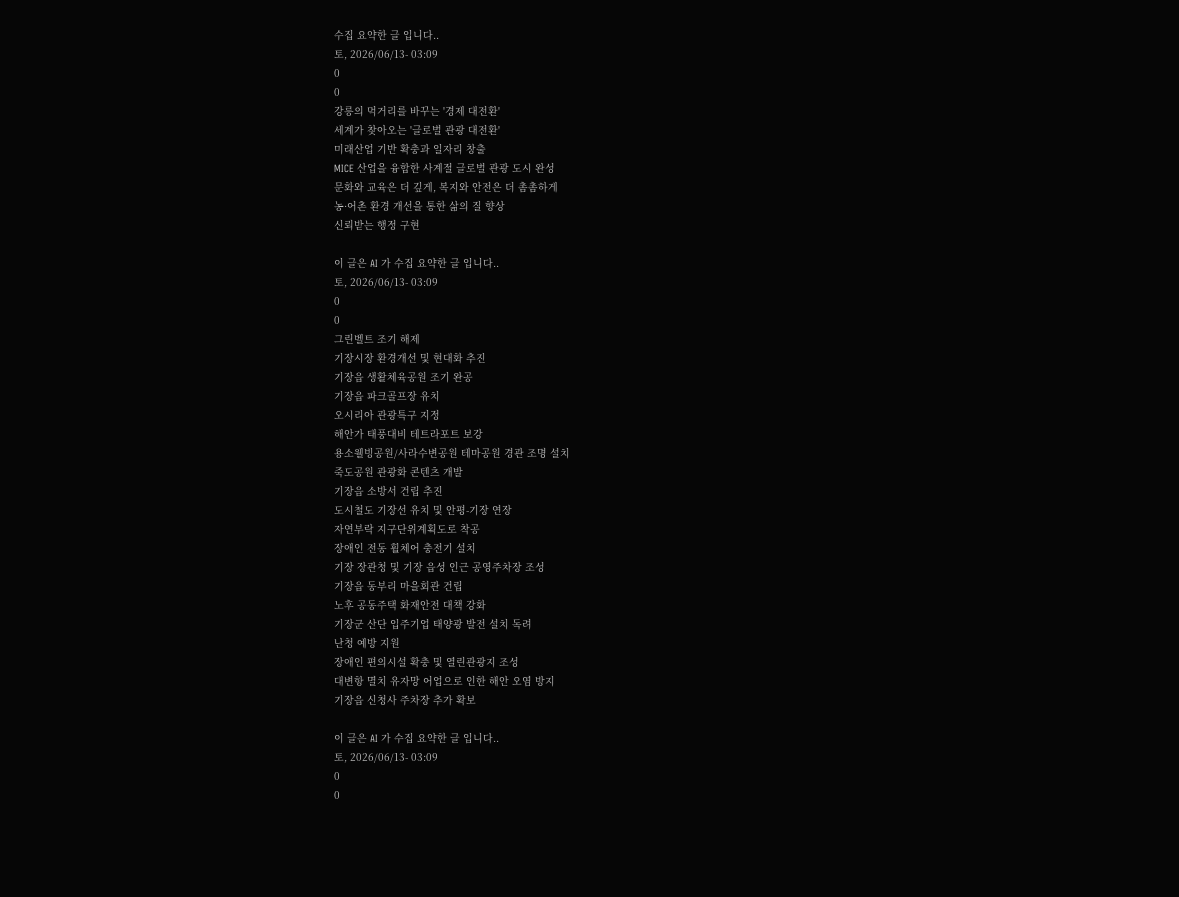수집 요약한 글 입니다..
토, 2026/06/13- 03:09
0
0
강릉의 먹거리를 바꾸는 '경제 대전환'
세계가 찾아오는 '글로벌 관광 대전환'
미래산업 기반 확충과 일자리 창출
MICE 산업을 융합한 사계절 글로벌 관광 도시 완성
문화와 교육은 더 깊게, 복지와 안전은 더 촘촘하게
농·어촌 환경 개선을 통한 삶의 질 향상
신뢰받는 행정 구현

이 글은 AI 가 수집 요약한 글 입니다..
토, 2026/06/13- 03:09
0
0
그린벨트 조기 해제
기장시장 환경개선 및 현대화 추진
기장읍 생활체육공원 조기 완공
기장읍 파크골프장 유치
오시리아 관광특구 지정
해안가 태풍대비 테트라포트 보강
용소웰빙공원/사라수변공원 테마공원 경관 조명 설치
죽도공원 관광화 콘텐츠 개발
기장읍 소방서 건립 추진
도시철도 기장선 유치 및 안평-기장 연장
자연부락 지구단위계획도로 착공
장애인 전동 휠체어 충전기 설치
기장 장관청 및 기장 읍성 인근 공영주차장 조성
기장읍 동부리 마을회관 건립
노후 공동주택 화재안전 대책 강화
기장군 산단 입주기업 태양광 발전 설치 독려
난청 예방 지원
장애인 편의시설 확충 및 열린관광지 조성
대변항 멸치 유자망 어업으로 인한 해안 오염 방지
기장읍 신청사 주차장 추가 확보

이 글은 AI 가 수집 요약한 글 입니다..
토, 2026/06/13- 03:09
0
0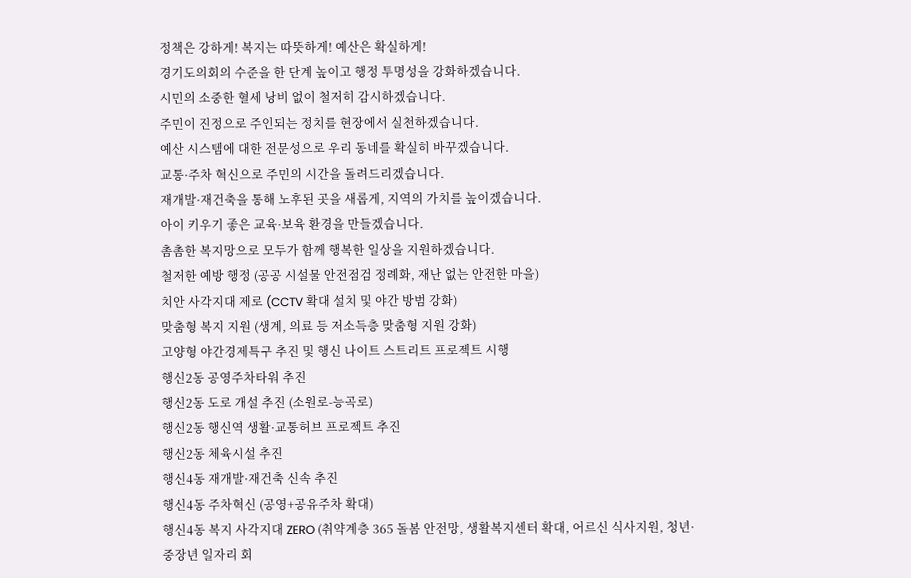정책은 강하게! 복지는 따뜻하게! 예산은 확실하게!
경기도의회의 수준을 한 단계 높이고 행정 투명성을 강화하겠습니다.
시민의 소중한 혈세 낭비 없이 철저히 감시하겠습니다.
주민이 진정으로 주인되는 정치를 현장에서 실천하겠습니다.
예산 시스템에 대한 전문성으로 우리 동네를 확실히 바꾸겠습니다.
교통·주차 혁신으로 주민의 시간을 돌려드리겠습니다.
재개발·재건축을 통해 노후된 곳을 새롭게, 지역의 가치를 높이겠습니다.
아이 키우기 좋은 교육·보육 환경을 만들겠습니다.
촘촘한 복지망으로 모두가 함께 행복한 일상을 지원하겠습니다.
철저한 예방 행정 (공공 시설물 안전점검 정례화, 재난 없는 안전한 마을)
치안 사각지대 제로 (CCTV 확대 설치 및 야간 방범 강화)
맞춤형 복지 지원 (생계, 의료 등 저소득층 맞춤형 지원 강화)
고양형 야간경제특구 추진 및 행신 나이트 스트리트 프로젝트 시행
행신2동 공영주차타워 추진
행신2동 도로 개설 추진 (소원로-능곡로)
행신2동 행신역 생활·교통허브 프로젝트 추진
행신2동 체육시설 추진
행신4동 재개발·재건축 신속 추진
행신4동 주차혁신 (공영+공유주차 확대)
행신4동 복지 사각지대 ZERO (취약계층 365 돌봄 안전망, 생활복지센터 확대, 어르신 식사지원, 청년·중장년 일자리 회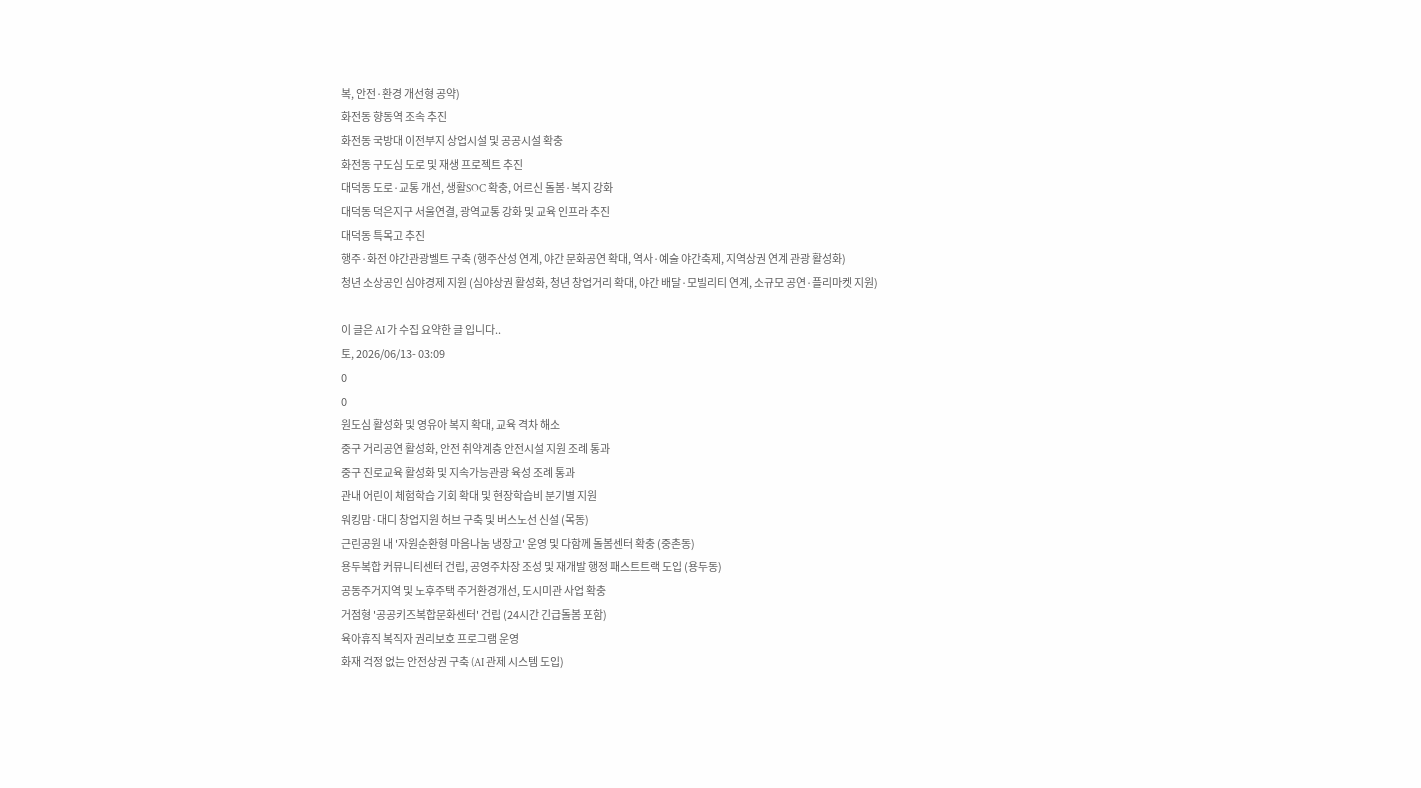복, 안전·환경 개선형 공약)
화전동 향동역 조속 추진
화전동 국방대 이전부지 상업시설 및 공공시설 확충
화전동 구도심 도로 및 재생 프로젝트 추진
대덕동 도로·교통 개선, 생활SOC 확충, 어르신 돌봄·복지 강화
대덕동 덕은지구 서울연결, 광역교통 강화 및 교육 인프라 추진
대덕동 특목고 추진
행주·화전 야간관광벨트 구축 (행주산성 연계, 야간 문화공연 확대, 역사·예술 야간축제, 지역상권 연계 관광 활성화)
청년 소상공인 심야경제 지원 (심야상권 활성화, 청년 창업거리 확대, 야간 배달·모빌리티 연계, 소규모 공연·플리마켓 지원)

이 글은 AI 가 수집 요약한 글 입니다..
토, 2026/06/13- 03:09
0
0
원도심 활성화 및 영유아 복지 확대, 교육 격차 해소
중구 거리공연 활성화, 안전 취약계층 안전시설 지원 조례 통과
중구 진로교육 활성화 및 지속가능관광 육성 조례 통과
관내 어린이 체험학습 기회 확대 및 현장학습비 분기별 지원
워킹맘·대디 창업지원 허브 구축 및 버스노선 신설 (목동)
근린공원 내 '자원순환형 마음나눔 냉장고' 운영 및 다함께 돌봄센터 확충 (중촌동)
용두복합 커뮤니티센터 건립, 공영주차장 조성 및 재개발 행정 패스트트랙 도입 (용두동)
공동주거지역 및 노후주택 주거환경개선, 도시미관 사업 확충
거점형 '공공키즈복합문화센터' 건립 (24시간 긴급돌봄 포함)
육아휴직 복직자 권리보호 프로그램 운영
화재 걱정 없는 안전상권 구축 (AI 관제 시스템 도입)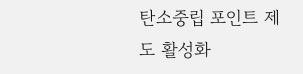탄소중립 포인트 제도 활성화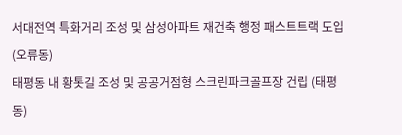서대전역 특화거리 조성 및 삼성아파트 재건축 행정 패스트트랙 도입 (오류동)
태평동 내 황톳길 조성 및 공공거점형 스크린파크골프장 건립 (태평동)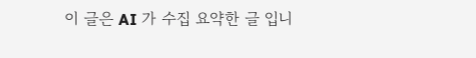이 글은 AI 가 수집 요약한 글 입니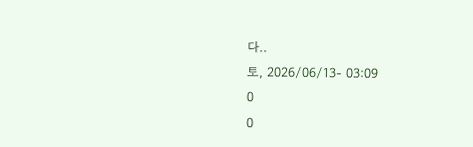다..
토, 2026/06/13- 03:09
0
0